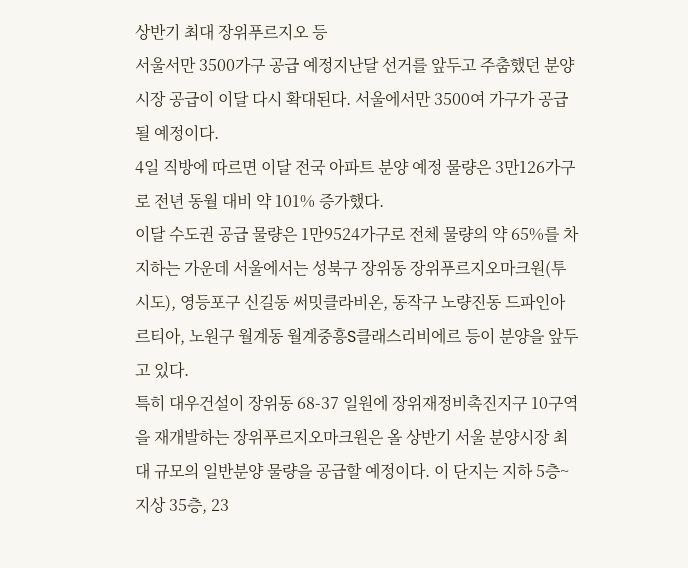상반기 최대 장위푸르지오 등
서울서만 3500가구 공급 예정지난달 선거를 앞두고 주춤했던 분양시장 공급이 이달 다시 확대된다. 서울에서만 3500여 가구가 공급될 예정이다.
4일 직방에 따르면 이달 전국 아파트 분양 예정 물량은 3만126가구로 전년 동월 대비 약 101% 증가했다.
이달 수도권 공급 물량은 1만9524가구로 전체 물량의 약 65%를 차지하는 가운데 서울에서는 성북구 장위동 장위푸르지오마크원(투시도), 영등포구 신길동 써밋클라비온, 동작구 노량진동 드파인아르티아, 노원구 월계동 월계중흥S클래스리비에르 등이 분양을 앞두고 있다.
특히 대우건설이 장위동 68-37 일원에 장위재정비촉진지구 10구역을 재개발하는 장위푸르지오마크원은 올 상반기 서울 분양시장 최대 규모의 일반분양 물량을 공급할 예정이다. 이 단지는 지하 5층~지상 35층, 23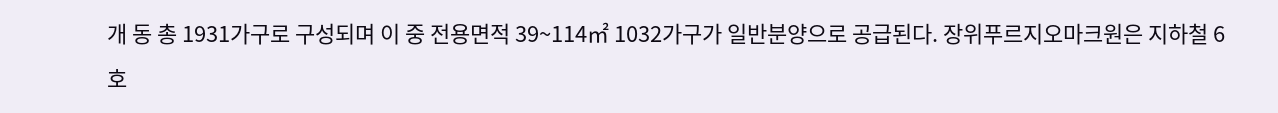개 동 총 1931가구로 구성되며 이 중 전용면적 39~114㎡ 1032가구가 일반분양으로 공급된다. 장위푸르지오마크원은 지하철 6호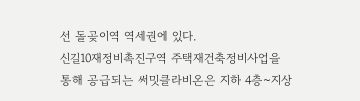선 돌곶이역 역세권에 있다.
신길10재정비촉진구역 주택재건축정비사업을 통해 공급되는 써밋클라비온은 지하 4층~지상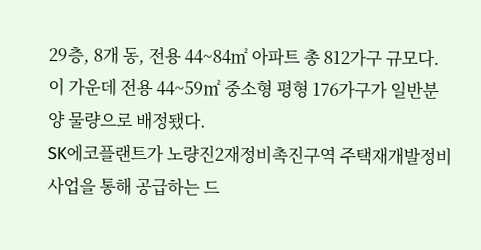29층, 8개 동, 전용 44~84㎡ 아파트 총 812가구 규모다. 이 가운데 전용 44~59㎡ 중소형 평형 176가구가 일반분양 물량으로 배정됐다.
SK에코플랜트가 노량진2재정비촉진구역 주택재개발정비사업을 통해 공급하는 드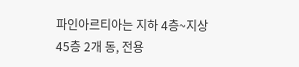파인아르티아는 지하 4층~지상 45층 2개 동, 전용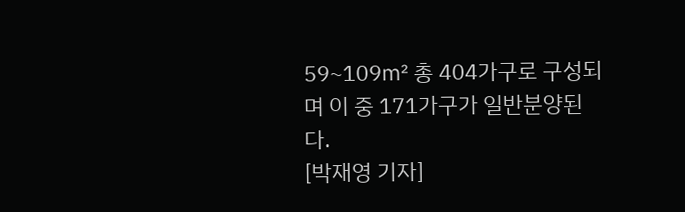59~109㎡ 총 404가구로 구성되며 이 중 171가구가 일반분양된다.
[박재영 기자]